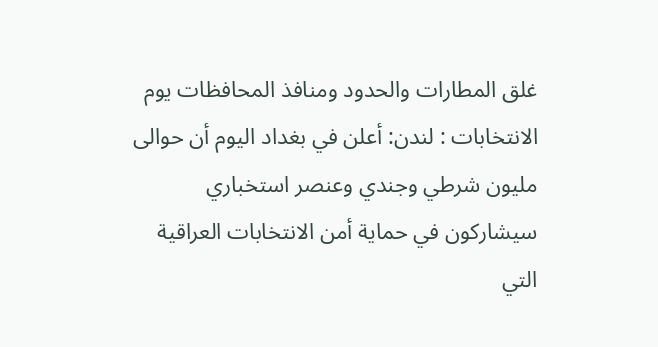غلق المطارات والحدود ومنافذ المحافظات يوم الانتخابات : لندن: أعلن في بغداد اليوم أن حوالى مليون شرطي وجندي وعنصر استخباري سيشاركون في حماية أمن الانتخابات العراقية
التي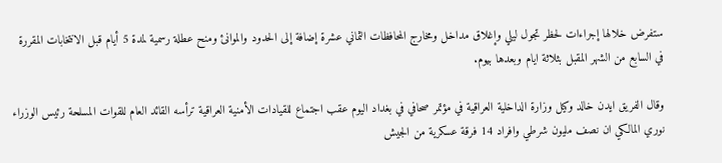ستفرض خلالها إجراءات لحظر تجول ليلي وإغلاق مداخل ومخارج المحافظات الثماني عشرة إضافة إلى الحدود والموانئ ومنح عطلة رسمية لمدة 5 أيام قبل الانتخابات المقررة في السابع من الشهر المقبل بثلاثة ايام وبعدها بيوم.

وقال الفريق ايدن خالد وكيل وزارة الداخلية العراقية في مؤتمر صحافي في بغداد اليوم عقب اجتماع للقيادات الأمنية العراقية ترأسه القائد العام للقوات المسلحة رئيس الوزراء نوري المالكي ان نصف مليون شرطي وافراد 14 فرقة عسكرية من الجيش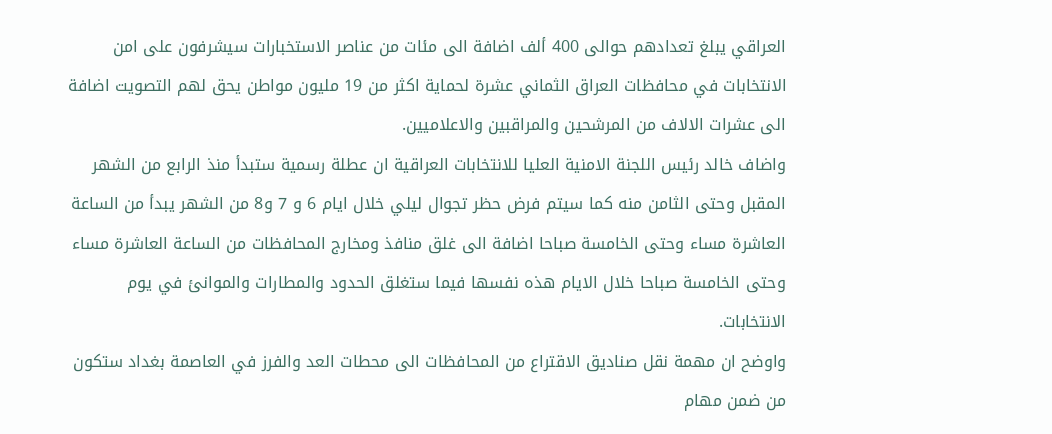العراقي يبلغ تعدادهم حوالى 400 ألف اضافة الى مئات من عناصر الاستخبارات سيشرفون على امن الانتخابات في محافظات العراق الثماني عشرة لحماية اكثر من 19 مليون مواطن يحق لهم التصويت اضافة الى عشرات الالاف من المرشحين والمراقبين والاعلاميين.
واضاف خالد رئيس اللجنة الامنية العليا للانتخابات العراقية ان عطلة رسمية ستبدأ منذ الرابع من الشهر المقبل وحتى الثامن منه كما سيتم فرض حظر تجوال ليلي خلال ايام 6 و 7 و8 من الشهر يبدأ من الساعة العاشرة مساء وحتى الخامسة صباحا اضافة الى غلق منافذ ومخارج المحافظات من الساعة العاشرة مساء وحتى الخامسة صباحا خلال الايام هذه نفسها فيما ستغلق الحدود والمطارات والموانئ في يوم الانتخابات.
واوضح ان مهمة نقل صناديق الاقتراع من المحافظات الى محطات العد والفرز في العاصمة بغداد ستكون من ضمن مهام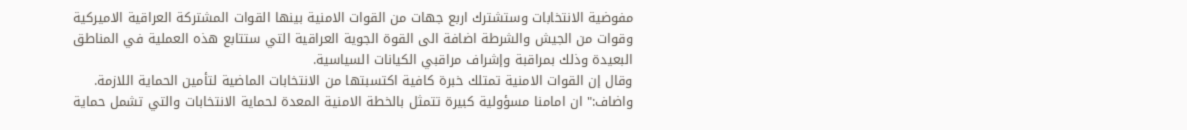مفوضية الانتخابات وستشترك اربع جهات من القوات الامنية بينها القوات المشتركة العراقية الاميركية وقوات من الجيش والشرطة اضافة الى القوة الجوية العراقية التي ستتابع هذه العملية في المناطق البعيدة وذلك بمراقبة وإشراف مراقبي الكيانات السياسية.
وقال إن القوات الامنية تمتلك خبرة كافية اكتسبتها من الانتخابات الماضية لتأمين الحماية اللازمة. واضاف:" ان امامنا مسؤولية كبيرة تتمثل بالخطة الامنية المعدة لحماية الانتخابات والتي تشمل حماية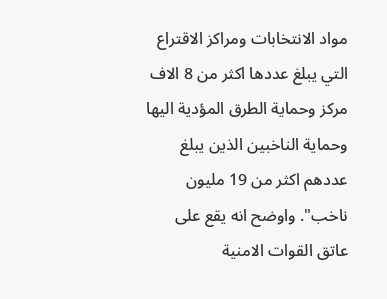مواد الانتخابات ومراكز الاقتراع التي يبلغ عددها اكثر من 8 الاف مركز وحماية الطرق المؤدية اليها وحماية الناخبين الذين يبلغ عددهم اكثر من 19 مليون ناخب". واوضح انه يقع على عاتق القوات الامنية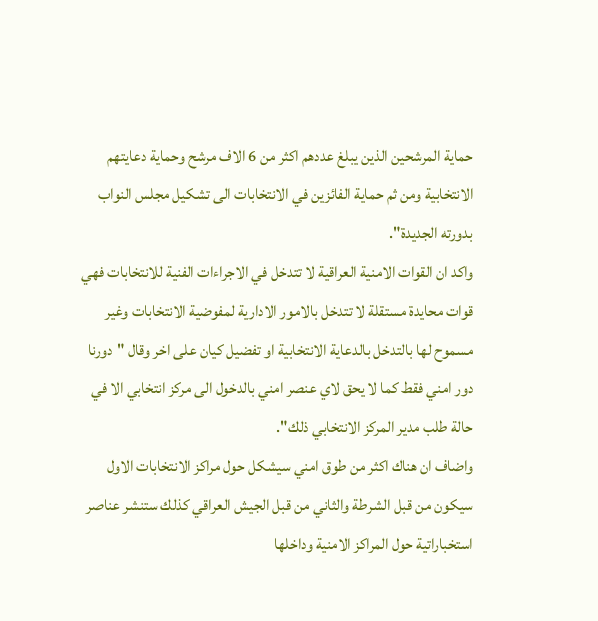حماية المرشحين الذين يبلغ عددهم اكثر من 6 الاف مرشح وحماية دعايتهم الانتخابية ومن ثم حماية الفائزين في الانتخابات الى تشكيل مجلس النواب بدورته الجديدة".
واكد ان القوات الامنية العراقية لا تتدخل في الاجراءات الفنية للانتخابات فهي قوات محايدة مستقلة لا تتدخل بالامور الادارية لمفوضية الانتخابات وغير مسموح لها بالتدخل بالدعاية الانتخابية او تفضيل كيان على اخر وقال "دورنا دور امني فقط كما لا يحق لاي عنصر امني بالدخول الى مركز انتخابي الا في حالة طلب مدير المركز الانتخابي ذلك".
واضاف ان هناك اكثر من طوق امني سيشكل حول مراكز الانتخابات الاول سيكون من قبل الشرطة والثاني من قبل الجيش العراقي كذلك ستنشر عناصر استخباراتية حول المراكز الامنية وداخلها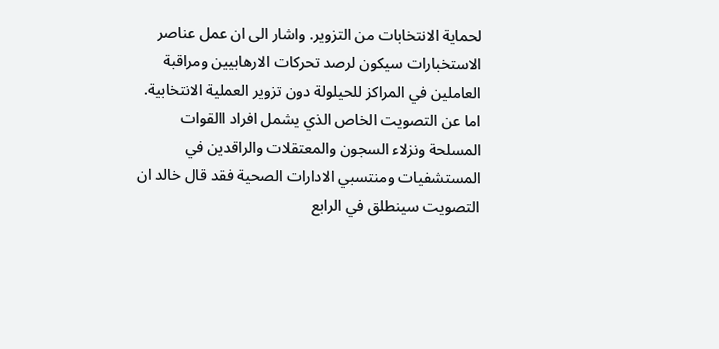لحماية الانتخابات من التزوير. واشار الى ان عمل عناصر الاستخبارات سيكون لرصد تحركات الارهابيين ومراقبة العاملين في المراكز للحيلولة دون تزوير العملية الانتخابية.
اما عن التصويت الخاص الذي يشمل افراد االقوات المسلحة ونزلاء السجون والمعتقلات والراقدين في المستشفيات ومنتسبي الادارات الصحية فقد قال خالد ان التصويت سينطلق في الرابع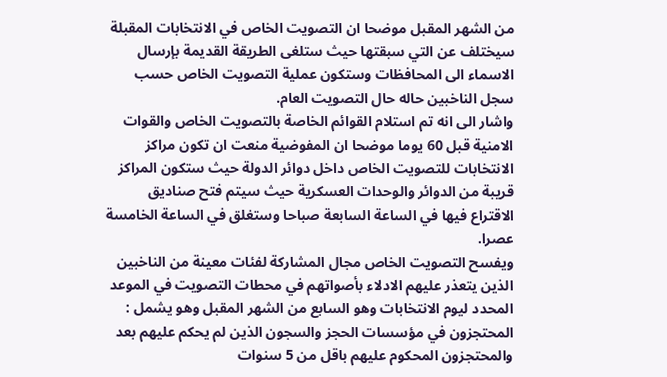من الشهر المقبل موضحا ان التصويت الخاص في الانتخابات المقبلة سيختلف عن التي سبقتها حيث ستلغى الطريقة القديمة بإرسال الاسماء الى المحافظات وستكون عملية التصويت الخاص حسب سجل الناخبين حاله حال التصويت العام.
واشار الى انه تم استلام القوائم الخاصة بالتصويت الخاص والقوات الامنية قبل 60 يوما موضحا ان المفوضية منعت ان تكون مراكز الانتخابات للتصويت الخاص داخل دوائر الدولة حيث ستكون المراكز قريبة من الدوائر والوحدات العسكرية حيث سيتم فتح صناديق الاقتراع فيها في الساعة السابعة صباحا وستغلق في الساعة الخامسة عصرا.
ويفسح التصويت الخاص مجال المشاركة لفئات معينة من الناخبين الذين يتعذر عليهم الادلاء بأصواتهم في محطات التصويت في الموعد المحدد ليوم الانتخابات وهو السابع من الشهر المقبل وهو يشمل : المحتجزون في مؤسسات الحجز والسجون الذين لم يحكم عليهم بعد والمحتجزون المحكوم عليهم باقل من 5 سنوات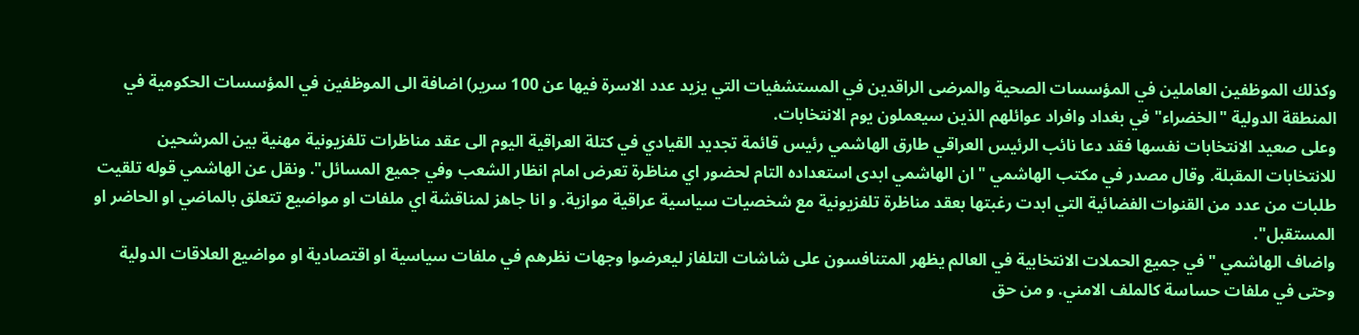وكذلك الموظفين العاملين في المؤسسات الصحية والمرضى الراقدين في المستشفيات التي يزيد عدد الاسرة فيها عن 100 سرير) اضافة الى الموظفين في المؤسسات الحكومية في المنطقة الدولية "الخضراء" في بغداد وافراد عوائلهم الذين سيعملون يوم الانتخابات.
وعلى صعيد الانتخابات نفسها فقد دعا نائب الرئيس العراقي طارق الهاشمي رئيس قائمة تجديد القيادي في كتلة العراقية اليوم الى عقد مناظرات تلفزيونية مهنية بين المرشحين للانتخابات المقبلة. وقال مصدر في مكتب الهاشمي " ان الهاشمي ابدى استعداده التام لحضور اي مناظرة تعرض امام انظار الشعب وفي جميع المسائل". ونقل عن الهاشمي قوله تلقيت طلبات من عدد من القنوات الفضائية التي ابدت رغبتها بعقد مناظرة تلفزيونية مع شخصيات سياسية عراقية موازية. و انا جاهز لمناقشة اي ملفات او مواضيع تتعلق بالماضي او الحاضر او المستقبل".
واضاف الهاشمي "في جميع الحملات الانتخابية في العالم يظهر المتنافسون على شاشات التلفاز ليعرضوا وجهات نظرهم في ملفات سياسية او اقتصادية او مواضيع العلاقات الدولية وحتى في ملفات حساسة كالملف الامني. و من حق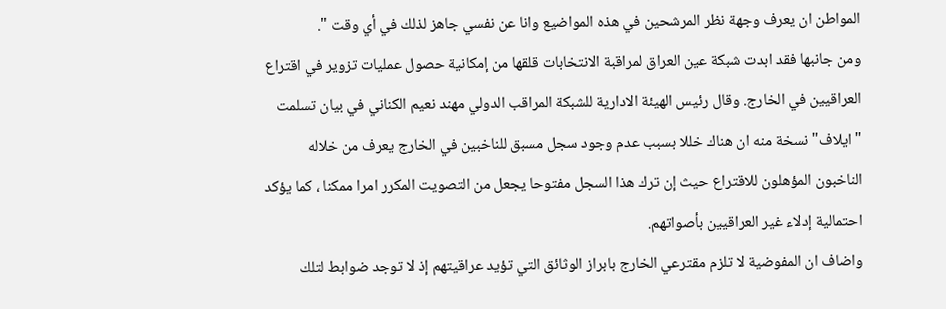المواطن ان يعرف وجهة نظر المرشحين في هذه المواضيع وانا عن نفسي جاهز لذلك في أي وقت ".
ومن جانبها فقد ابدت شبكة عين العراق لمراقبة الانتخابات قلقها من إمكانية حصول عمليات تزوير في اقتراع العراقيين في الخارج. وقال رئيس الهيئة الادارية للشبكة المراقب الدولي مهند نعيم الكناني في بيان تسلمت "ايلاف" نسخة منه ان هناك خللا بسبب عدم وجود سجل مسبق للناخبين في الخارج يعرف من خلاله الناخبون المؤهلون للاقتراع حيث إن ترك هذا السجل مفتوحا يجعل من التصويت المكرر امرا ممكنا ، كما يؤكد احتمالية إدلاء غير العراقيين بأصواتهم.
واضاف ان المفوضية لا تلزم مقترعي الخارج بابراز الوثائق التي تؤيد عراقيتهم إذ لا توجد ضوابط لتلك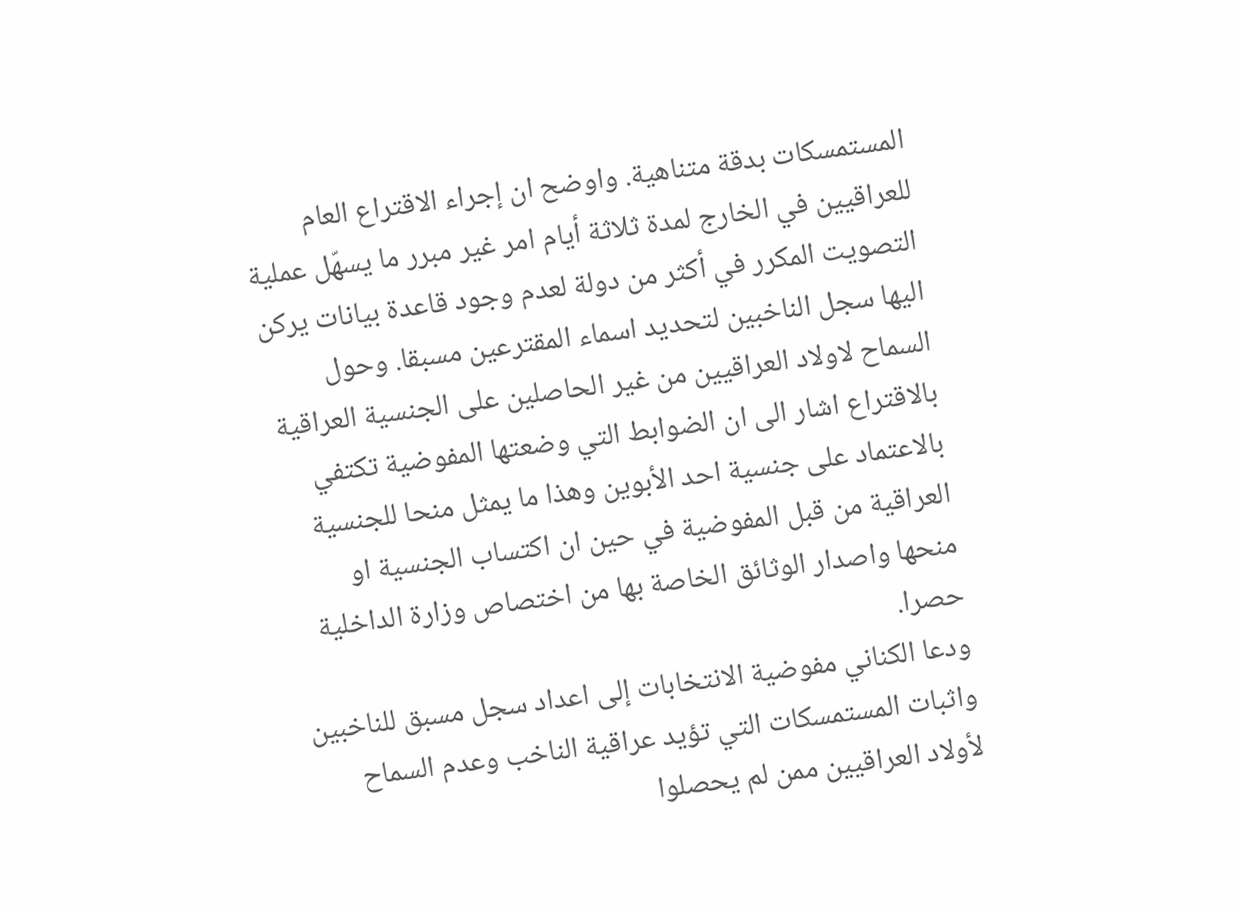المستمسكات بدقة متناهية. واوضح ان إجراء الاقتراع العام للعراقيين في الخارج لمدة ثلاثة أيام امر غير مبرر ما يسهّل عملية التصويت المكرر في أكثر من دولة لعدم وجود قاعدة بيانات يركن اليها سجل الناخبين لتحديد اسماء المقترعين مسبقا. وحول السماح لاولاد العراقيين من غير الحاصلين على الجنسية العراقية بالاقتراع اشار الى ان الضوابط التي وضعتها المفوضية تكتفي بالاعتماد على جنسية احد الأبوين وهذا ما يمثل منحا للجنسية العراقية من قبل المفوضية في حين ان اكتساب الجنسية او منحها واصدار الوثائق الخاصة بها من اختصاص وزارة الداخلية حصرا.
ودعا الكناني مفوضية الانتخابات إلى اعداد سجل مسبق للناخبين واثبات المستمسكات التي تؤيد عراقية الناخب وعدم السماح لأولاد العراقيين ممن لم يحصلوا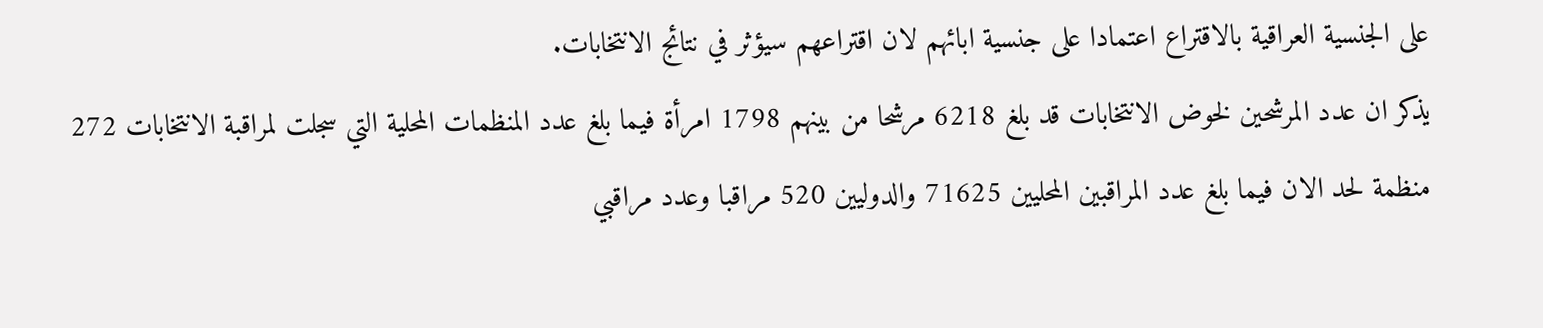على الجنسية العراقية بالاقتراع اعتمادا على جنسية ابائهم لان اقتراعهم سيؤثر في نتائج الانتخابات.
يذكر ان عدد المرشحين لخوض الانتخابات قد بلغ 6218 مرشحا من بينهم 1798 امرأة فيما بلغ عدد المنظمات المحلية التي سجلت لمراقبة الانتخابات 272 منظمة لحد الان فيما بلغ عدد المراقبين المحليين 71625 والدوليين 520 مراقبا وعدد مراقبي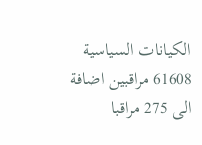الكيانات السياسية 61608 مراقبين اضافة الى 275 مراقبا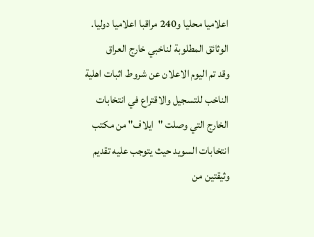اعلاميا محليا و240 مراقبا اعلاميا دوليا.
الوثائق المطلوبة لناخبي خارج العراق
وقد تم اليوم الاعلان عن شروط اثبات اهلية الناخب للتسجيل والاقتراع في انتخابات الخارج التي وصلت "ايلاف" من مكتب انتخابات السويد حيث يتوجب عليه تقديم وثيقتين من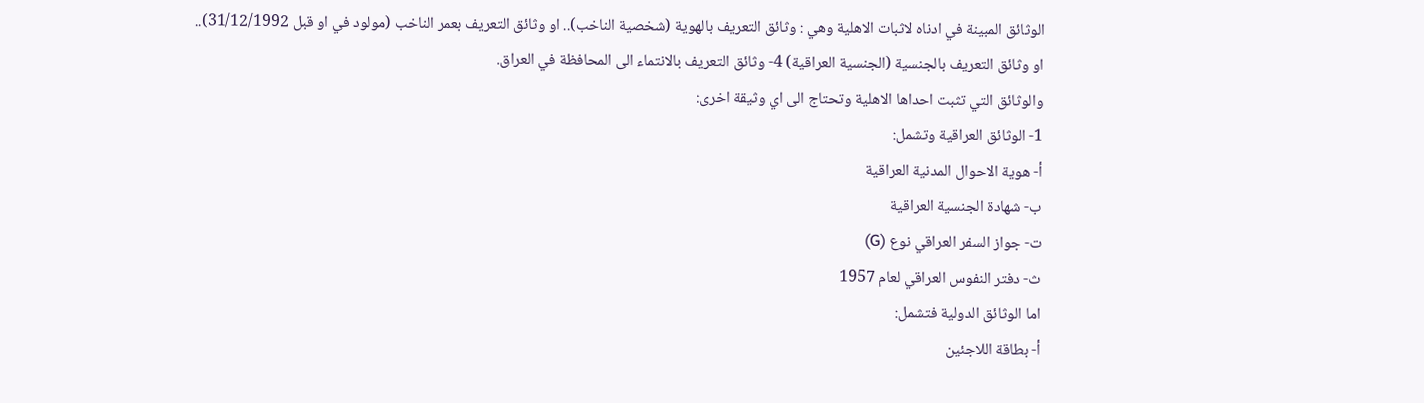الوثائق المبينة في ادناه لاثبات الاهلية وهي : وثائق التعريف بالهوية (شخصية الناخب).. او وثائق التعريف بعمر الناخب (مولود في او قبل 31/12/1992).. او وثائق التعريف بالجنسية (الجنسية العراقية) 4- وثائق التعريف بالانتماء الى المحافظة في العراق.
والوثائق التي تثبت احداها الاهلية وتحتاج الى اي وثيقة اخرى:
1- الوثائق العراقية وتشمل:
أ- هوية الاحوال المدنية العراقية
ب- شهادة الجنسية العراقية
ت- جواز السفر العراقي نوع (G)
ث- دفتر النفوس العراقي لعام 1957
اما الوثائق الدولية فتشمل:
أ- بطاقة اللاجئين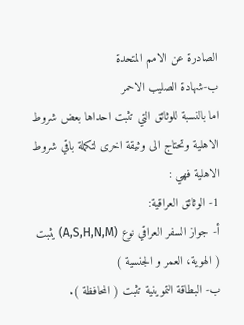الصادرة عن الامم المتحدة
ب-شهادة الصليب الاحمر
اما بالنسبة للوثائق التي تثبت احداها بعض شروط الاهلية وتحتاج الى وثيقة اخرى لتكملة باقي شروط الاهلية فهي :
1- الوثائق العراقية:
أ- جواز السفر العراقي نوع (A,S,H,N,M) يثبت ( الهوية، العمر و الجنسية )
ب- البطاقة التموينية تثبت ( المحافظة ).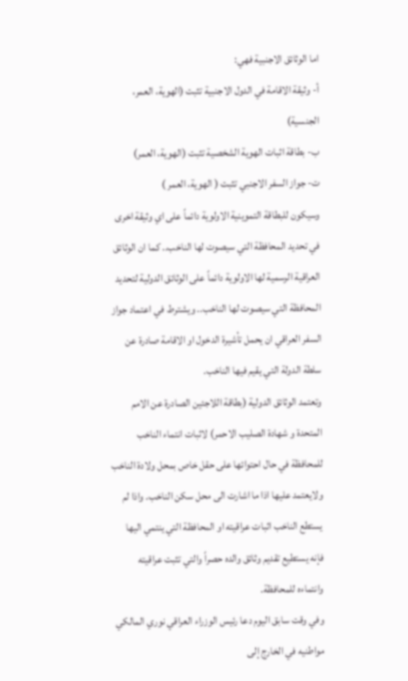اما الوثائق الاجنبية فهي:
أ- وثيقة الاقامة في الدول الاجنبية تثبت (الهوية، العمر، الجنسية)
ب- بطاقة اثبات الهوية الشخصية تثبت (الهوية، العمر)
ت- جواز السفر الاجنبي تثبت ( الهوية، العمر )
وسيكون للبطاقة التموينية الاولوية دائماً على اي وثيقة اخرى في تحديد المحافظة التي سيصوت لها الناخب.. كما ان الوثائق العراقية الرسمية لها الاولوية دائماً على الوثائق الدولية لتحديد المحافظة التي سيصوت لها الناخب.. ويشترط في اعتماد جواز السفر العراقي ان يحمل تأشيرة الدخول او الاقامة صادرة عن سلطة الدولة التي يقيم فيها الناخب.
وتعتمد الوثائق الدولية (بطاقة اللاجئين الصادرة عن الامم المتحدة و شهادة الصليب الاحمر) لاثبات انتماء الناخب للمحافظة في حال احتوائها على حقل خاص بمحل ولادة الناخب ولايعتمد عليها اذا ما اشارت الى محل سكن الناخب. واذا لم يستطع الناخب اثبات عراقيته او المحافظة التي ينتمي اليها فإنه يستطيع تقديم وثائق والده حصراً والتي تثبت عراقيته وانتماءه للمحافظة.
وفي وقت سابق اليوم دعا رئيس الوزراء العراقي نوري المالكي مواطنيه في الخارج إلى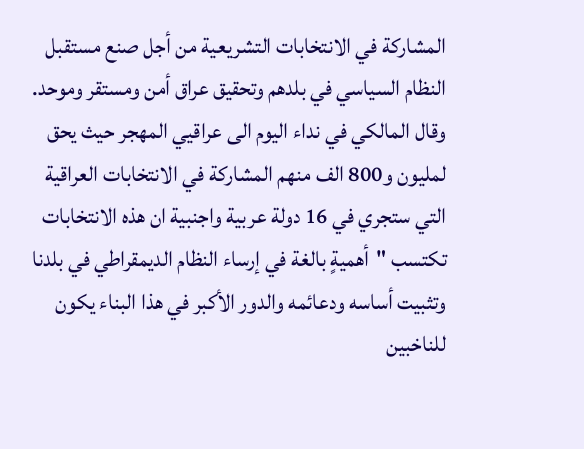المشاركة في الانتخابات التشريعية من أجل صنع مستقبل النظام السياسي في بلدهم وتحقيق عراق أمن ومستقر وموحد.
وقال المالكي في نداء اليوم الى عراقيي المهجر حيث يحق لمليون و800 الف منهم المشاركة في الانتخابات العراقية التي ستجري في 16 دولة عربية واجنبية ان هذه الانتخابات تكتسب "أهميةٍ بالغة في إرساء النظام الديمقراطي في بلدنا وتثبيت أساسه ودعائمه والدور الأكبر في هذا البناء يكون للناخبين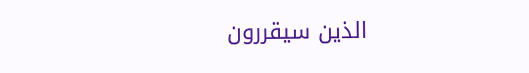الذين سيقررون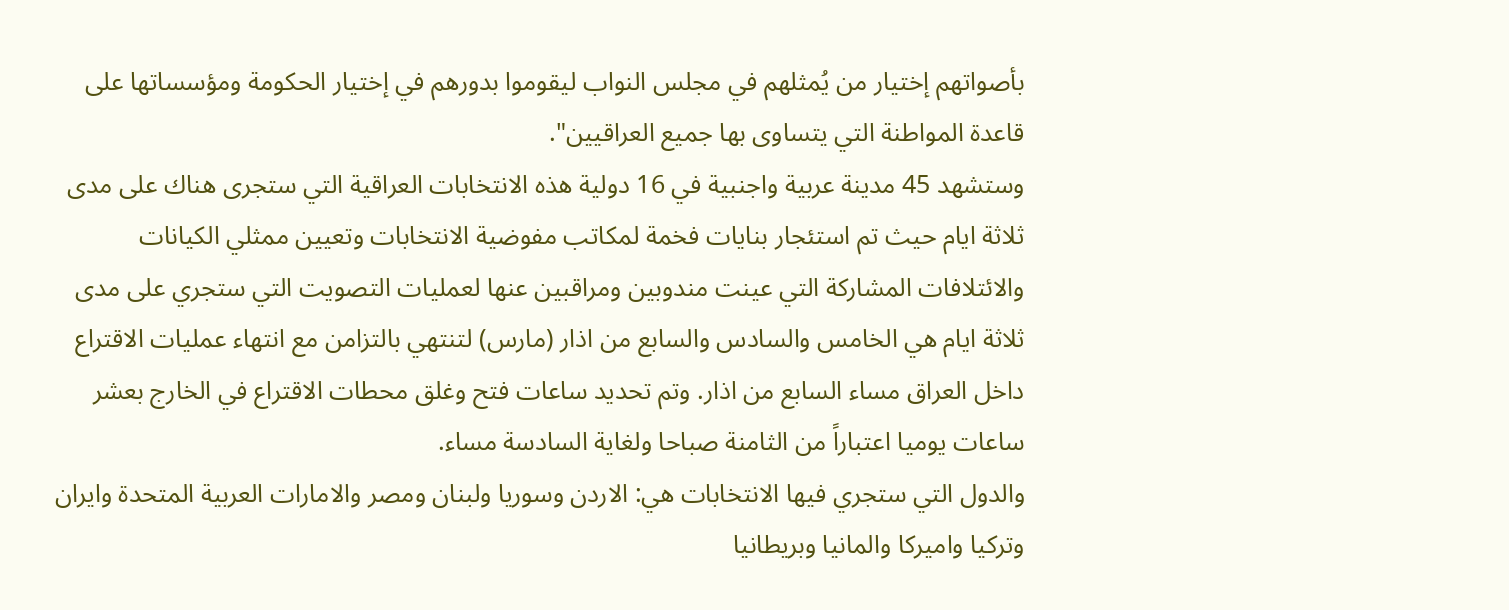بأصواتهم إختيار من يُمثلهم في مجلس النواب ليقوموا بدورهم في إختيار الحكومة ومؤسساتها على قاعدة المواطنة التي يتساوى بها جميع العراقيين".
وستشهد 45 مدينة عربية واجنبية في 16 دولية هذه الانتخابات العراقية التي ستجرى هناك على مدى ثلاثة ايام حيث تم استئجار بنايات فخمة لمكاتب مفوضية الانتخابات وتعيين ممثلي الكيانات والائتلافات المشاركة التي عينت مندوبين ومراقبين عنها لعمليات التصويت التي ستجري على مدى ثلاثة ايام هي الخامس والسادس والسابع من اذار (مارس) لتنتهي بالتزامن مع انتهاء عمليات الاقتراع داخل العراق مساء السابع من اذار. وتم تحديد ساعات فتح وغلق محطات الاقتراع في الخارج بعشر ساعات يوميا اعتباراً من الثامنة صباحا ولغاية السادسة مساء.
والدول التي ستجري فيها الانتخابات هي: الاردن وسوريا ولبنان ومصر والامارات العربية المتحدة وايران وتركيا واميركا والمانيا وبريطانيا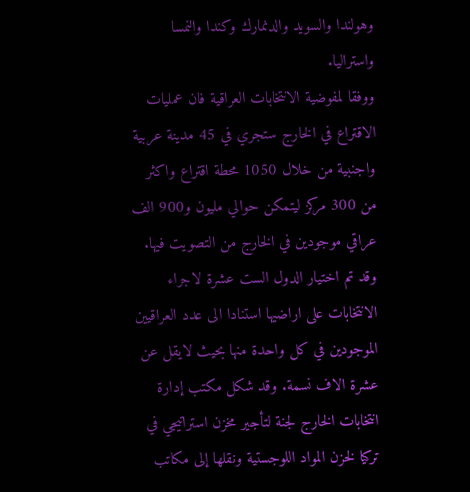وهولندا والسويد والدنمارك وكندا والنمسا واستراليا.
ووفقا لمفوضية الانتخابات العراقية فان عمليات الاقتراع في الخارج ستجري في 45 مدينة عربية واجنبية من خلال 1050 محطة اقتراع واكثر من 300 مركز ليتمكن حوالي مليون و900 الف عراقي موجودين في الخارج من التصويت فيها. وقد تم اختيار الدول الست عشرة لاجراء الانتخابات على اراضيها استنادا الى عدد العراقيين الموجودين في كل واحدة منها بحيث لايقل عن عشرة الاف نسمة. وقد شكل مكتب إدارة انتخابات الخارج لجنة لتأجير مخزن استراتيجي في تركيا لخزن المواد اللوجستية ونقلها إلى مكاتب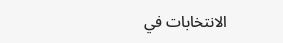الانتخابات في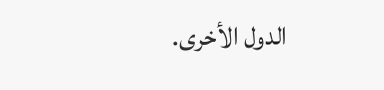الدول الأخرى.